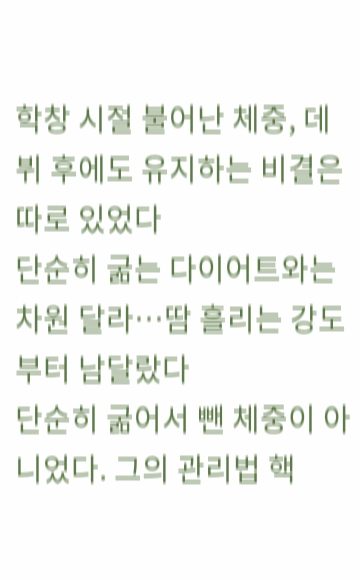학창 시절 불어난 체중, 데뷔 후에도 유지하는 비결은 따로 있었다
단순히 굶는 다이어트와는 차원 달라…땀 흘리는 강도부터 남달랐다
단순히 굶어서 뺀 체중이 아니었다. 그의 관리법 핵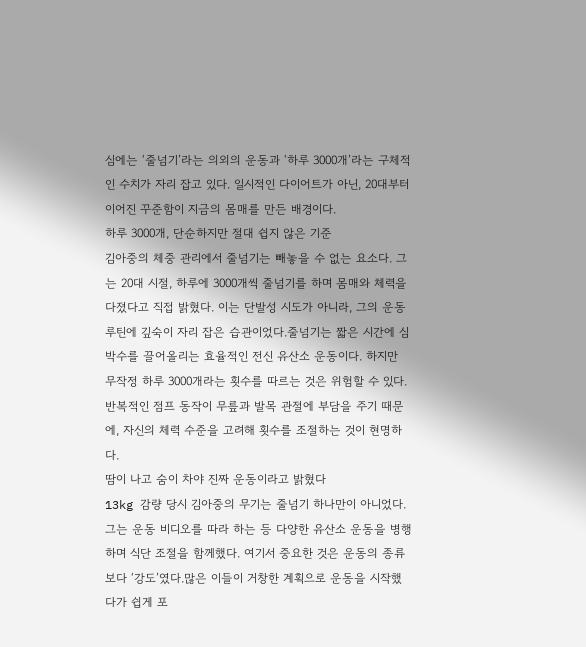심에는 ‘줄넘기’라는 의외의 운동과 ‘하루 3000개’라는 구체적인 수치가 자리 잡고 있다. 일시적인 다이어트가 아닌, 20대부터 이어진 꾸준함이 지금의 몸매를 만든 배경이다.
하루 3000개, 단순하지만 절대 쉽지 않은 기준
김아중의 체중 관리에서 줄넘기는 빼놓을 수 없는 요소다. 그는 20대 시절, 하루에 3000개씩 줄넘기를 하며 몸매와 체력을 다졌다고 직접 밝혔다. 이는 단발성 시도가 아니라, 그의 운동 루틴에 깊숙이 자리 잡은 습관이었다.줄넘기는 짧은 시간에 심박수를 끌어올리는 효율적인 전신 유산소 운동이다. 하지만 무작정 하루 3000개라는 횟수를 따르는 것은 위험할 수 있다.
반복적인 점프 동작이 무릎과 발목 관절에 부담을 주기 때문에, 자신의 체력 수준을 고려해 횟수를 조절하는 것이 현명하다.
땀이 나고 숨이 차야 진짜 운동이라고 밝혔다
13kg 감량 당시 김아중의 무기는 줄넘기 하나만이 아니었다. 그는 운동 비디오를 따라 하는 등 다양한 유산소 운동을 병행하며 식단 조절을 함께했다. 여기서 중요한 것은 운동의 종류보다 ‘강도’였다.많은 이들이 거창한 계획으로 운동을 시작했다가 쉽게 포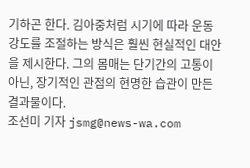기하곤 한다. 김아중처럼 시기에 따라 운동 강도를 조절하는 방식은 훨씬 현실적인 대안을 제시한다. 그의 몸매는 단기간의 고통이 아닌, 장기적인 관점의 현명한 습관이 만든 결과물이다.
조선미 기자 jsmg@news-wa.com